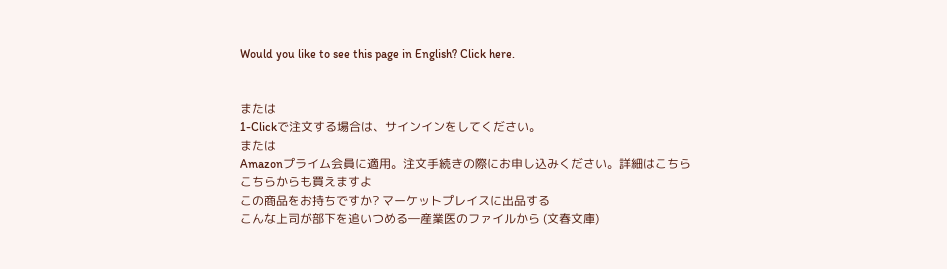Would you like to see this page in English? Click here.


または
1-Clickで注文する場合は、サインインをしてください。
または
Amazonプライム会員に適用。注文手続きの際にお申し込みください。詳細はこちら
こちらからも買えますよ
この商品をお持ちですか? マーケットプレイスに出品する
こんな上司が部下を追いつめる―産業医のファイルから (文春文庫)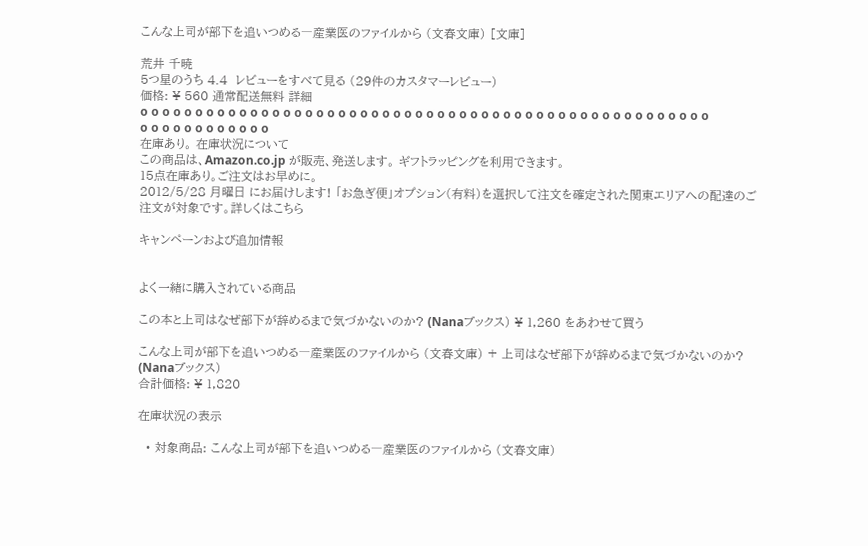こんな上司が部下を追いつめる―産業医のファイルから (文春文庫) [文庫]

荒井 千暁
5つ星のうち 4.4  レビューをすべて見る (29件のカスタマーレビュー)
価格: ¥ 560 通常配送無料 詳細
o o o o o o o o o o o o o o o o o o o o o o o o o o o o o o o o o o o o o o o o o o o o o o o o o o o o o o o o o o o o o o o o
在庫あり。 在庫状況について
この商品は、Amazon.co.jp が販売、発送します。 ギフトラッピングを利用できます。
15点在庫あり。ご注文はお早めに。
2012/5/28 月曜日 にお届けします! 「お急ぎ便」オプション(有料)を選択して注文を確定された関東エリアへの配達のご注文が対象です。詳しくはこちら

キャンペーンおよび追加情報


よく一緒に購入されている商品

この本と上司はなぜ部下が辞めるまで気づかないのか? (Nanaブックス) ¥ 1,260 をあわせて買う

こんな上司が部下を追いつめる―産業医のファイルから (文春文庫) + 上司はなぜ部下が辞めるまで気づかないのか? (Nanaブックス)
合計価格: ¥ 1,820

在庫状況の表示

  • 対象商品: こんな上司が部下を追いつめる―産業医のファイルから (文春文庫)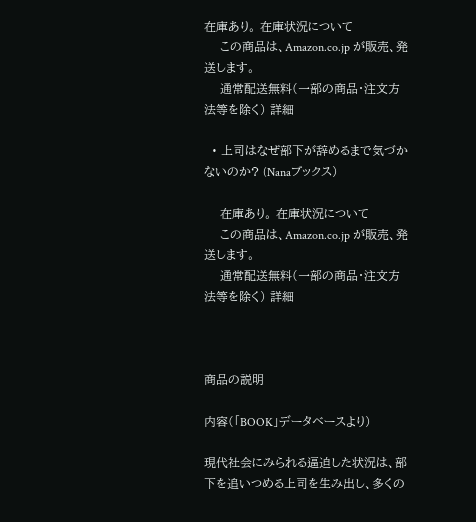在庫あり。 在庫状況について
    この商品は、Amazon.co.jp が販売、発送します。
    通常配送無料(一部の商品・注文方法等を除く) 詳細

  • 上司はなぜ部下が辞めるまで気づかないのか? (Nanaブックス)

    在庫あり。 在庫状況について
    この商品は、Amazon.co.jp が販売、発送します。
    通常配送無料(一部の商品・注文方法等を除く) 詳細



商品の説明

内容(「BOOK」データベースより)

現代社会にみられる逼迫した状況は、部下を追いつめる上司を生み出し、多くの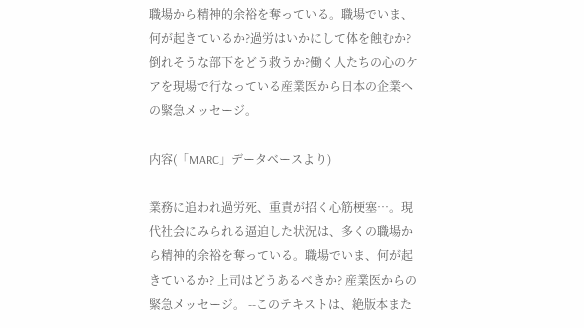職場から精神的余裕を奪っている。職場でいま、何が起きているか?過労はいかにして体を蝕むか?倒れそうな部下をどう救うか?働く人たちの心のケアを現場で行なっている産業医から日本の企業への緊急メッセージ。

内容(「MARC」データベースより)

業務に追われ過労死、重責が招く心筋梗塞…。現代社会にみられる逼迫した状況は、多くの職場から精神的余裕を奪っている。職場でいま、何が起きているか? 上司はどうあるべきか? 産業医からの緊急メッセージ。 --このテキストは、絶版本また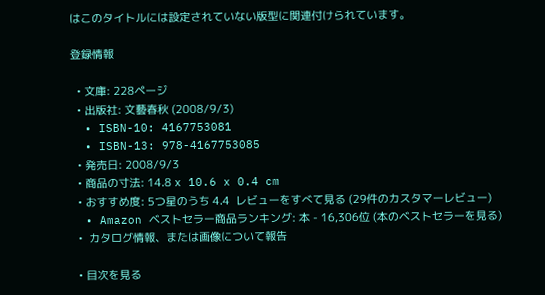はこのタイトルには設定されていない版型に関連付けられています。

登録情報

  • 文庫: 228ページ
  • 出版社: 文藝春秋 (2008/9/3)
  • ISBN-10: 4167753081
  • ISBN-13: 978-4167753085
  • 発売日: 2008/9/3
  • 商品の寸法: 14.8 x 10.6 x 0.4 cm
  • おすすめ度: 5つ星のうち 4.4  レビューをすべて見る (29件のカスタマーレビュー)
  • Amazon ベストセラー商品ランキング: 本 - 16,306位 (本のベストセラーを見る)
  •  カタログ情報、または画像について報告

  • 目次を見る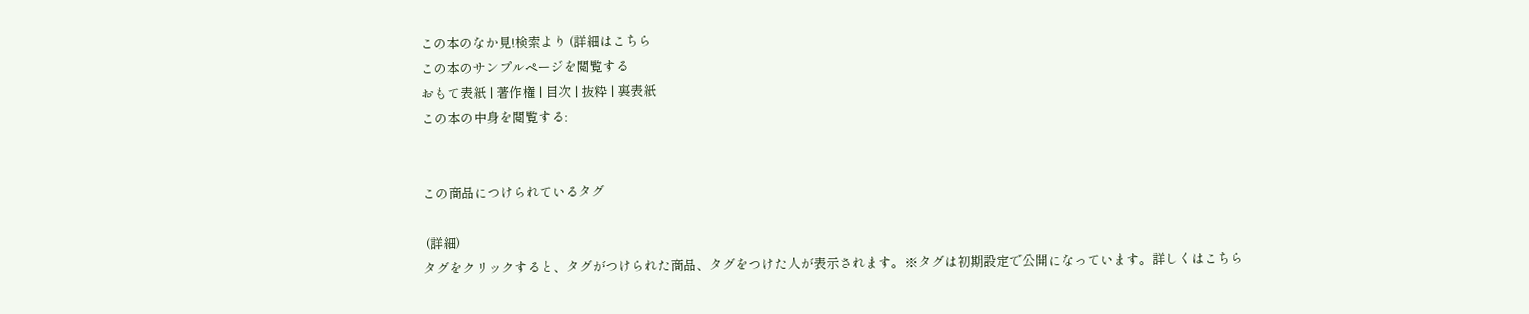この本のなか見!検索より (詳細はこちら
この本のサンプルページを閲覧する
おもて表紙 | 著作権 | 目次 | 抜粋 | 裏表紙
この本の中身を閲覧する:


この商品につけられているタグ

 (詳細)
タグをクリックすると、タグがつけられた商品、タグをつけた人が表示されます。※タグは初期設定で公開になっています。詳しくはこちら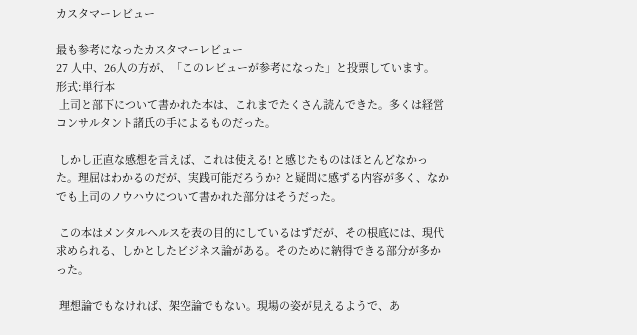カスタマーレビュー

最も参考になったカスタマーレビュー
27 人中、26人の方が、「このレビューが参考になった」と投票しています。
形式:単行本
 上司と部下について書かれた本は、これまでたくさん読んできた。多くは経営コンサルタント諸氏の手によるものだった。

 しかし正直な感想を言えば、これは使える! と感じたものはほとんどなかった。理屈はわかるのだが、実践可能だろうか? と疑問に感ずる内容が多く、なかでも上司のノウハウについて書かれた部分はそうだった。

 この本はメンタルヘルスを表の目的にしているはずだが、その根底には、現代求められる、しかとしたビジネス論がある。そのために納得できる部分が多かった。

 理想論でもなければ、架空論でもない。現場の姿が見えるようで、あ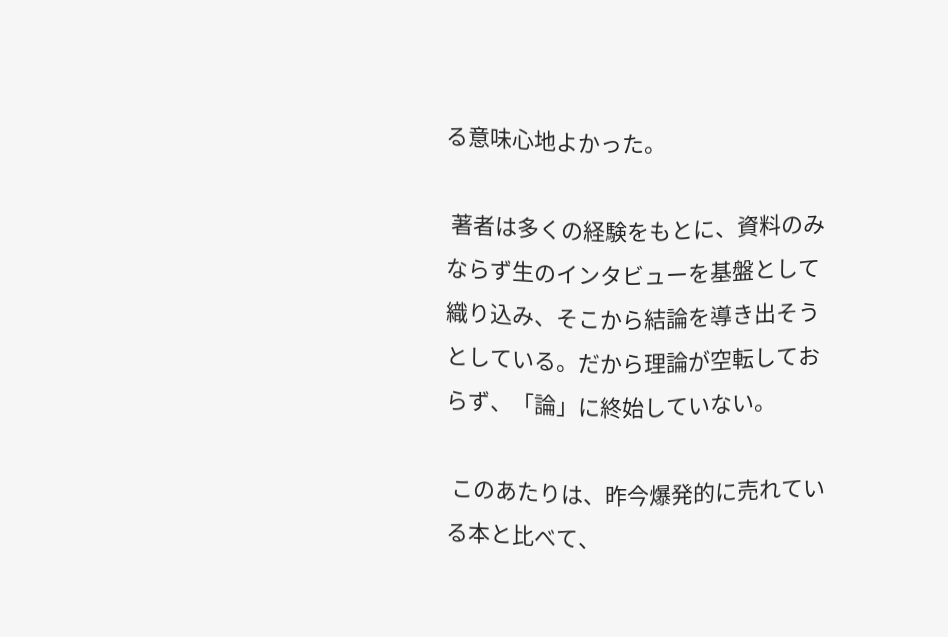る意味心地よかった。

 著者は多くの経験をもとに、資料のみならず生のインタビューを基盤として織り込み、そこから結論を導き出そうとしている。だから理論が空転しておらず、「論」に終始していない。

 このあたりは、昨今爆発的に売れている本と比べて、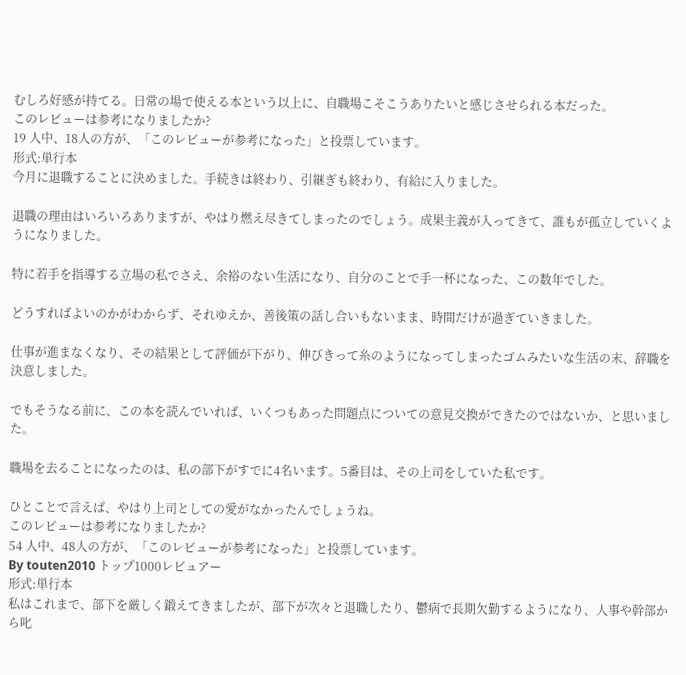むしろ好感が持てる。日常の場で使える本という以上に、自職場こそこうありたいと感じさせられる本だった。
このレビューは参考になりましたか?
19 人中、18人の方が、「このレビューが参考になった」と投票しています。
形式:単行本
今月に退職することに決めました。手続きは終わり、引継ぎも終わり、有給に入りました。

退職の理由はいろいろありますが、やはり燃え尽きてしまったのでしょう。成果主義が入ってきて、誰もが孤立していくようになりました。

特に若手を指導する立場の私でさえ、余裕のない生活になり、自分のことで手一杯になった、この数年でした。

どうすればよいのかがわからず、それゆえか、善後策の話し合いもないまま、時間だけが過ぎていきました。

仕事が進まなくなり、その結果として評価が下がり、伸びきって糸のようになってしまったゴムみたいな生活の末、辞職を決意しました。

でもそうなる前に、この本を読んでいれば、いくつもあった問題点についての意見交換ができたのではないか、と思いました。

職場を去ることになったのは、私の部下がすでに4名います。5番目は、その上司をしていた私です。

ひとことで言えば、やはり上司としての愛がなかったんでしょうね。
このレビューは参考になりましたか?
54 人中、48人の方が、「このレビューが参考になった」と投票しています。
By touten2010 トップ1000レビュアー
形式:単行本
私はこれまで、部下を厳しく鍛えてきましたが、部下が次々と退職したり、鬱病で長期欠勤するようになり、人事や幹部から叱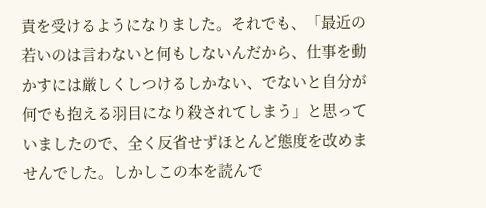責を受けるようになりました。それでも、「最近の若いのは言わないと何もしないんだから、仕事を動かすには厳しくしつけるしかない、でないと自分が何でも抱える羽目になり殺されてしまう」と思っていましたので、全く反省せずほとんど態度を改めませんでした。しかしこの本を読んで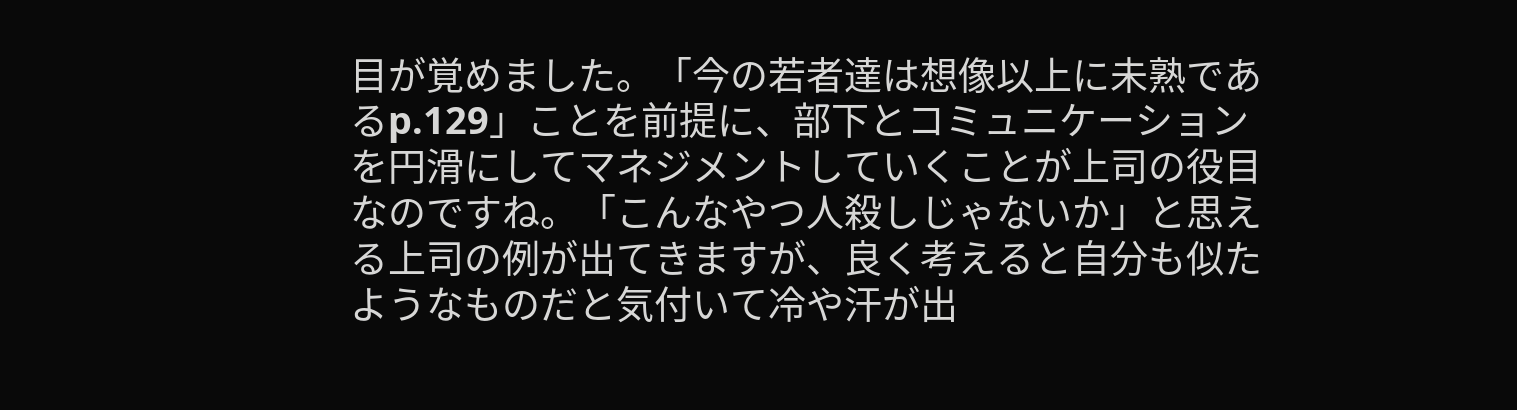目が覚めました。「今の若者達は想像以上に未熟であるp.129」ことを前提に、部下とコミュニケーションを円滑にしてマネジメントしていくことが上司の役目なのですね。「こんなやつ人殺しじゃないか」と思える上司の例が出てきますが、良く考えると自分も似たようなものだと気付いて冷や汗が出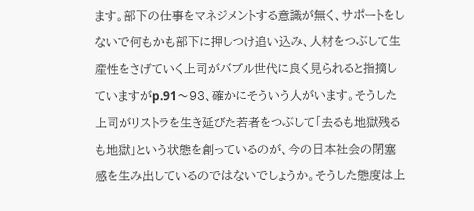ます。部下の仕事をマネジメントする意識が無く、サポートをしないで何もかも部下に押しつけ追い込み、人材をつぶして生産性をさげていく上司がバブル世代に良く見られると指摘していますがp.91〜93、確かにそういう人がいます。そうした上司がリストラを生き延びた若者をつぶして「去るも地獄残るも地獄」という状態を創っているのが、今の日本社会の閉塞感を生み出しているのではないでしょうか。そうした態度は上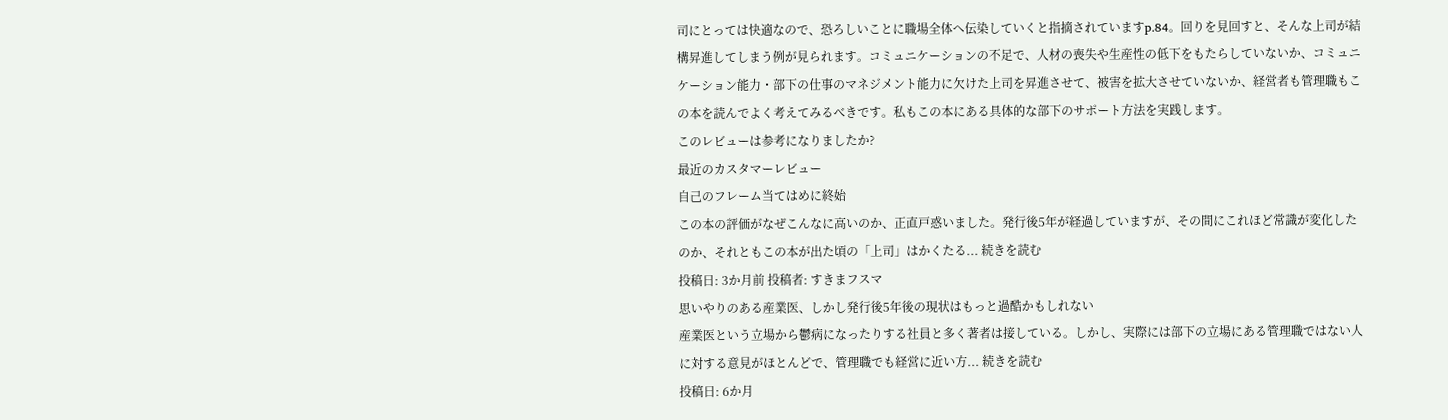司にとっては快適なので、恐ろしいことに職場全体へ伝染していくと指摘されていますp.84。回りを見回すと、そんな上司が結構昇進してしまう例が見られます。コミュニケーションの不足で、人材の喪失や生産性の低下をもたらしていないか、コミュニケーション能力・部下の仕事のマネジメント能力に欠けた上司を昇進させて、被害を拡大させていないか、経営者も管理職もこの本を読んでよく考えてみるべきです。私もこの本にある具体的な部下のサポート方法を実践します。
このレビューは参考になりましたか?
最近のカスタマーレビュー
自己のフレーム当てはめに終始
この本の評価がなぜこんなに高いのか、正直戸惑いました。発行後5年が経過していますが、その間にこれほど常識が変化したのか、それともこの本が出た頃の「上司」はかくたる... 続きを読む
投稿日: 3か月前 投稿者: すきまフスマ
思いやりのある産業医、しかし発行後5年後の現状はもっと過酷かもしれない
産業医という立場から鬱病になったりする社員と多く著者は接している。しかし、実際には部下の立場にある管理職ではない人に対する意見がほとんどで、管理職でも経営に近い方... 続きを読む
投稿日: 6か月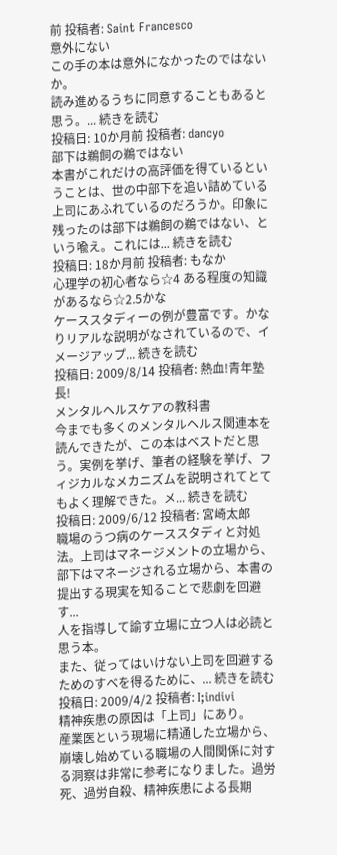前 投稿者: Saint Francesco
意外にない
この手の本は意外になかったのではないか。
読み進めるうちに同意することもあると思う。... 続きを読む
投稿日: 10か月前 投稿者: dancyo
部下は鵜飼の鵜ではない
本書がこれだけの高評価を得ているということは、世の中部下を追い詰めている上司にあふれているのだろうか。印象に残ったのは部下は鵜飼の鵜ではない、という喩え。これには... 続きを読む
投稿日: 18か月前 投稿者: もなか
心理学の初心者なら☆4 ある程度の知識があるなら☆2.5かな
ケーススタディーの例が豊富です。かなりリアルな説明がなされているので、イメージアップ... 続きを読む
投稿日: 2009/8/14 投稿者: 熱血!青年塾長!
メンタルヘルスケアの教科書
今までも多くのメンタルヘルス関連本を読んできたが、この本はベストだと思う。実例を挙げ、筆者の経験を挙げ、フィジカルなメカニズムを説明されてとてもよく理解できた。メ... 続きを読む
投稿日: 2009/6/12 投稿者: 宮崎太郎
職場のうつ病のケーススタディと対処法。上司はマネージメントの立場から、部下はマネージされる立場から、本書の提出する現実を知ることで悲劇を回避す...
人を指導して諭す立場に立つ人は必読と思う本。
また、従ってはいけない上司を回避するためのすべを得るために、... 続きを読む
投稿日: 2009/4/2 投稿者: I;indivi
精神疾患の原因は「上司」にあり。
産業医という現場に精通した立場から、崩壊し始めている職場の人間関係に対する洞察は非常に参考になりました。過労死、過労自殺、精神疾患による長期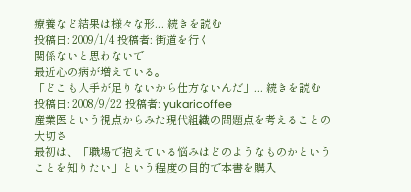療養など結果は様々な形... 続きを読む
投稿日: 2009/1/4 投稿者: 街道を行く
関係ないと思わないで
最近心の病が増えている。
「どこも人手が足りないから仕方ないんだ」... 続きを読む
投稿日: 2008/9/22 投稿者: yukaricoffee
産業医という視点からみた現代組織の問題点を考えることの大切さ
最初は、「職場で抱えている悩みはどのようなものかということを知りたい」という程度の目的で本書を購入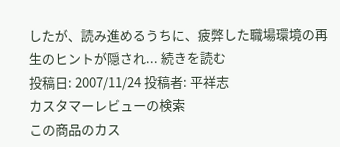したが、読み進めるうちに、疲弊した職場環境の再生のヒントが隠され... 続きを読む
投稿日: 2007/11/24 投稿者: 平祥志
カスタマーレビューの検索
この商品のカス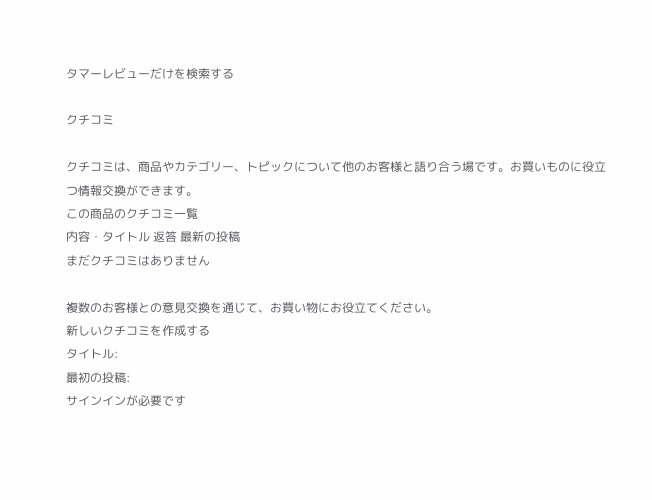タマーレビューだけを検索する

クチコミ

クチコミは、商品やカテゴリー、トピックについて他のお客様と語り合う場です。お買いものに役立つ情報交換ができます。
この商品のクチコミ一覧
内容・タイトル 返答 最新の投稿
まだクチコミはありません

複数のお客様との意見交換を通じて、お買い物にお役立てください。
新しいクチコミを作成する
タイトル:
最初の投稿:
サインインが必要です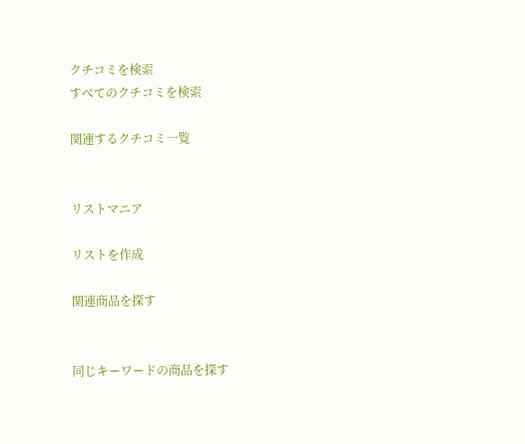クチコミを検索
すべてのクチコミを検索

関連するクチコミ一覧


リストマニア

リストを作成

関連商品を探す


同じキーワードの商品を探す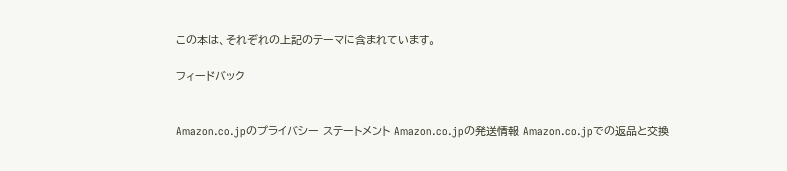この本は、それぞれの上記のテーマに含まれています。

フィードバック


Amazon.co.jpのプライバシー ステートメント Amazon.co.jpの発送情報 Amazon.co.jpでの返品と交換